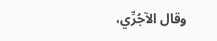وقال الآجُرِّي،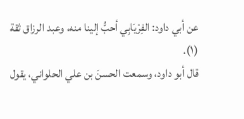عن أبي داود: الفِرْيَابِي أحبُّ إلينا منه، وعبد الرزاق ثقة (١).
قال أبو داود، وسمعت الحسنَ بن علي الحلواني، يقول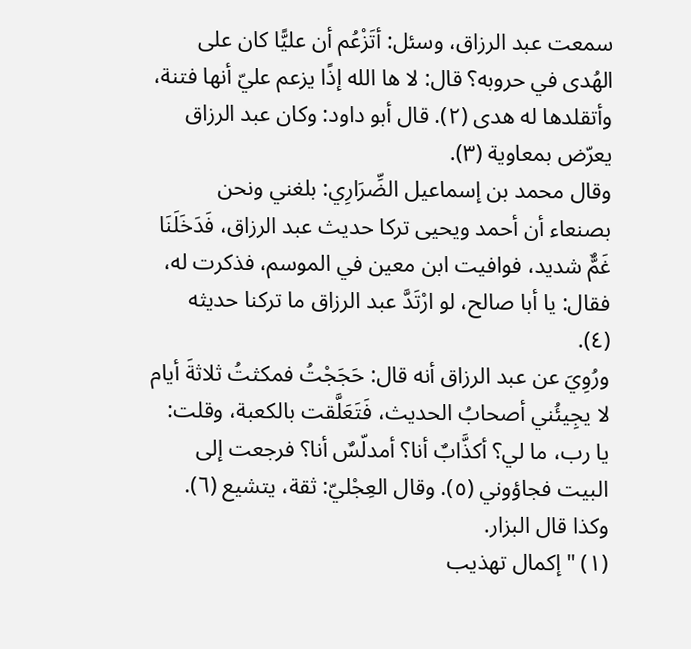سمعت عبد الرزاق، وسئل: أتَزْعُم أن عليًّا كان على الهُدى في حروبه؟ قال: لا ها الله إذًا يزعم عليّ أنها فتنة، وأتقلدها له هدى (٢). قال أبو داود: وكان عبد الرزاق يعرّض بمعاوية (٣).
وقال محمد بن إسماعيل الضِّرَارِي: بلغني ونحن بصنعاء أن أحمد ويحيى تركا حديث عبد الرزاق، فَدَخَلَنَا غَمٌّ شديد، فوافيت ابن معين في الموسم، فذكرت له، فقال: يا أبا صالح، لو ارْتَدَّ عبد الرزاق ما تركنا حديثه (٤).
ورُوِيَ عن عبد الرزاق أنه قال: حَجَجْتُ فمكثتُ ثلاثةَ أيام لا يجِيئُني أصحابُ الحديث، فَتَعَلَّقت بالكعبة، وقلت: يا رب، ما لي؟ أكذَّابٌ أنا؟ أمدلّسٌ أنا؟ فرجعت إلى البيت فجاؤوني (٥). وقال العِجْليّ: ثقة، يتشيع (٦). وكذا قال البزار.
(١) "إكمال تهذيب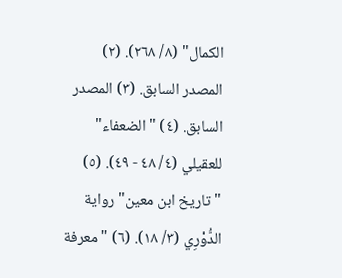الكمال" (٨/ ٢٦٨). (٢) المصدر السابق. (٣) المصدر السابق. (٤) "الضعفاء" للعقيلي (٤/ ٤٨ - ٤٩). (٥) "تاريخ ابن معين" رواية الدُّوْرِي (٣/ ١٨). (٦) "معرفة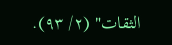الثقات" (٢/ ٩٣).